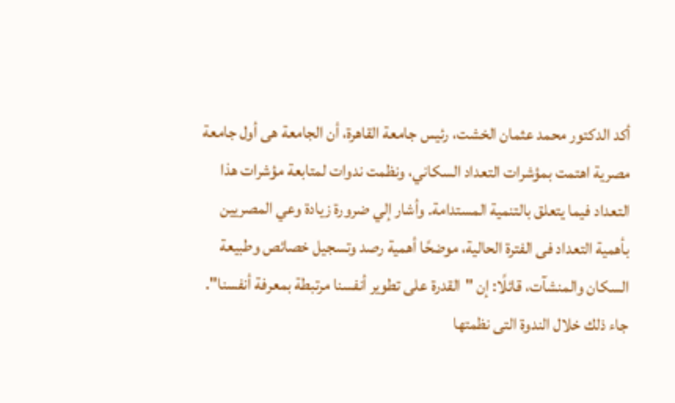أكد الدكتور محمد عثمان الخشت، رئيس جامعة القاهرة، أن الجامعة هى أول جامعة مصرية اهتمت بمؤشرات التعداد السكاني، ونظمت ندوات لمتابعة مؤشرات هذا التعداد فيما يتعلق بالتنمية المستدامة. وأشار إلي ضرورة زيادة وعي المصريين بأهمية التعداد فى الفترة الحالية، موضحًا أهمية رصد وتسجيل خصائص وطبيعة السكان والمنشآت، قائلًا: إن "القدرة على تطوير أنفسنا مرتبطة بمعرفة أنفسنا". جاء ذلك خلال الندوة التى نظمتها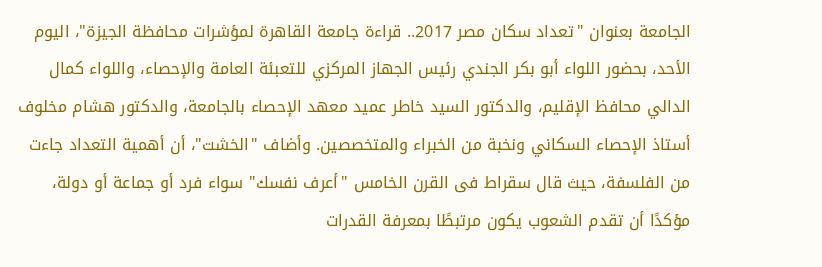الجامعة بعنوان "تعداد سكان مصر 2017.. قراءة جامعة القاهرة لمؤشرات محافظة الجيزة"، اليوم الأحد، بحضور اللواء أبو بكر الجندي رئيس الجهاز المركزي للتعبئة العامة والإحصاء، واللواء كمال الدالي محافظ الإقليم، والدكتور السيد خاطر عميد معهد الإحصاء بالجامعة، والدكتور هشام مخلوف أستاذ الإحصاء السكاني ونخبة من الخبراء والمتخصصين. وأضاف "الخشت"، أن أهمية التعداد جاءت من الفلسفة، حيث قال سقراط فى القرن الخامس "أعرف نفسك" سواء فرد أو جماعة أو دولة، مؤكدًا أن تقدم الشعوب يكون مرتبطًا بمعرفة القدرات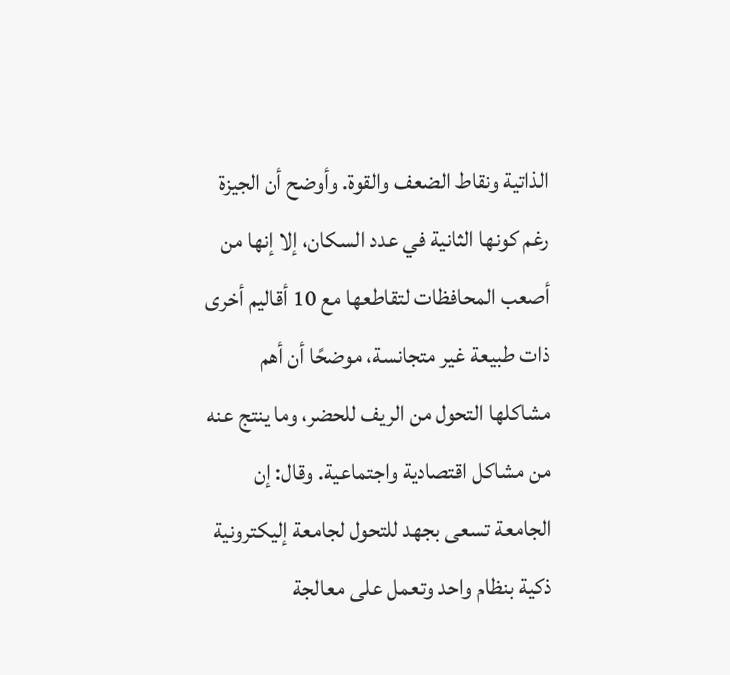الذاتية ونقاط الضعف والقوة. وأوضح أن الجيزة رغم كونها الثانية في عدد السكان، إلا إنها من أصعب المحافظات لتقاطعها مع 10 أقاليم أخرى ذات طبيعة غير متجانسة، موضحًا أن أهم مشاكلها التحول من الريف للحضر، وما ينتج عنه من مشاكل اقتصادية واجتماعية. وقال: إن الجامعة تسعى بجهد للتحول لجامعة إليكترونية ذكية بنظام واحد وتعمل على معالجة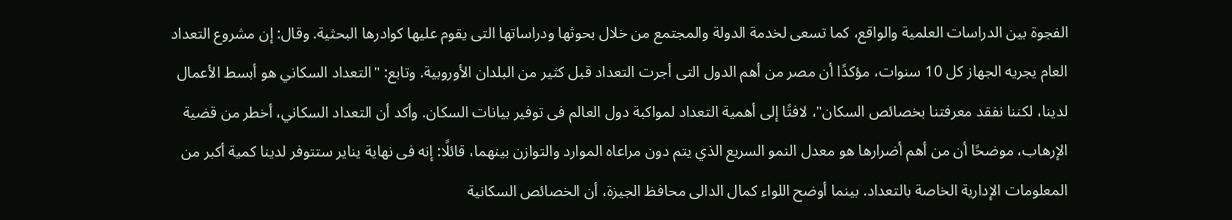الفجوة بين الدراسات العلمية والواقع، كما تسعى لخدمة الدولة والمجتمع من خلال بحوثها ودراساتها التى يقوم عليها كوادرها البحثية. وقال: إن مشروع التعداد العام يجريه الجهاز كل 10 سنوات، مؤكدًا أن مصر من أهم الدول التى أجرت التعداد قبل كثير من البلدان الأوروبية. وتابع: "التعداد السكاني هو أبسط الأعمال لدينا، لكننا نفقد معرفتنا بخصائص السكان"، لافتًا إلى أهمية التعداد لمواكبة دول العالم فى توفير بيانات السكان. وأكد أن التعداد السكاني، أخطر من قضية الإرهاب، موضحًا أن من أهم أضرارها هو معدل النمو السريع الذي يتم دون مراعاه الموارد والتوازن بينهما، قائلًا: إنه فى نهاية يناير ستتوفر لدينا كمية أكبر من المعلومات الإدارية الخاصة بالتعداد. بينما أوضح اللواء كمال الدالى محافظ الجيزة، أن الخصائص السكانية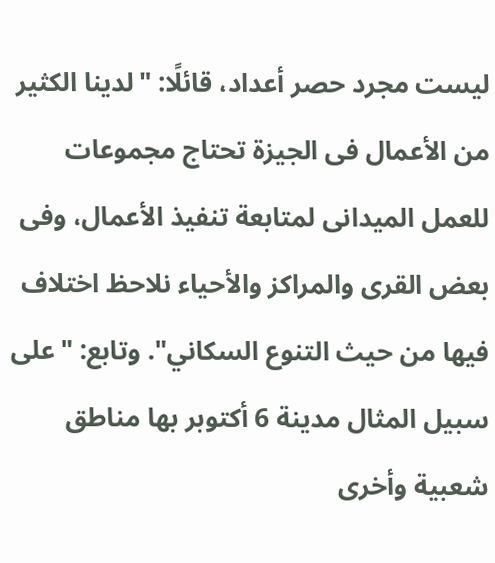ليست مجرد حصر أعداد، قائلًا: "لدينا الكثير من الأعمال فى الجيزة تحتاج مجموعات للعمل الميدانى لمتابعة تنفيذ الأعمال، وفى بعض القرى والمراكز والأحياء نلاحظ اختلاف فيها من حيث التنوع السكاني". وتابع: "على سبيل المثال مدينة 6 أكتوبر بها مناطق شعبية وأخرى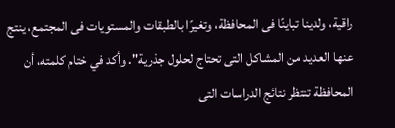راقية، ولدينا تباينًا فى المحافظة، وتغيرًا بالطبقات والمستويات فى المجتمع، ينتج عنها العديد من المشاكل التى تحتاج لحلول جذرية". وأكد في ختام كلمته، أن المحافظة تنتظر نتائج الدراسات التى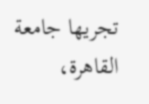تجريها جامعة القاهرة،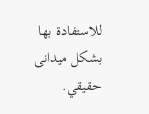للاستفادة بها بشكل ميدانى حقيقي.